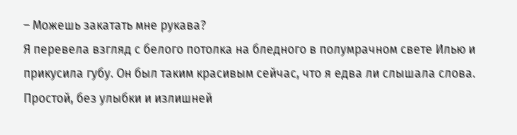– Можешь закатать мне рукава?
Я перевела взгляд с белого потолка на бледного в полумрачном свете Илью и прикусила губу. Он был таким красивым сейчас, что я едва ли слышала слова. Простой, без улыбки и излишней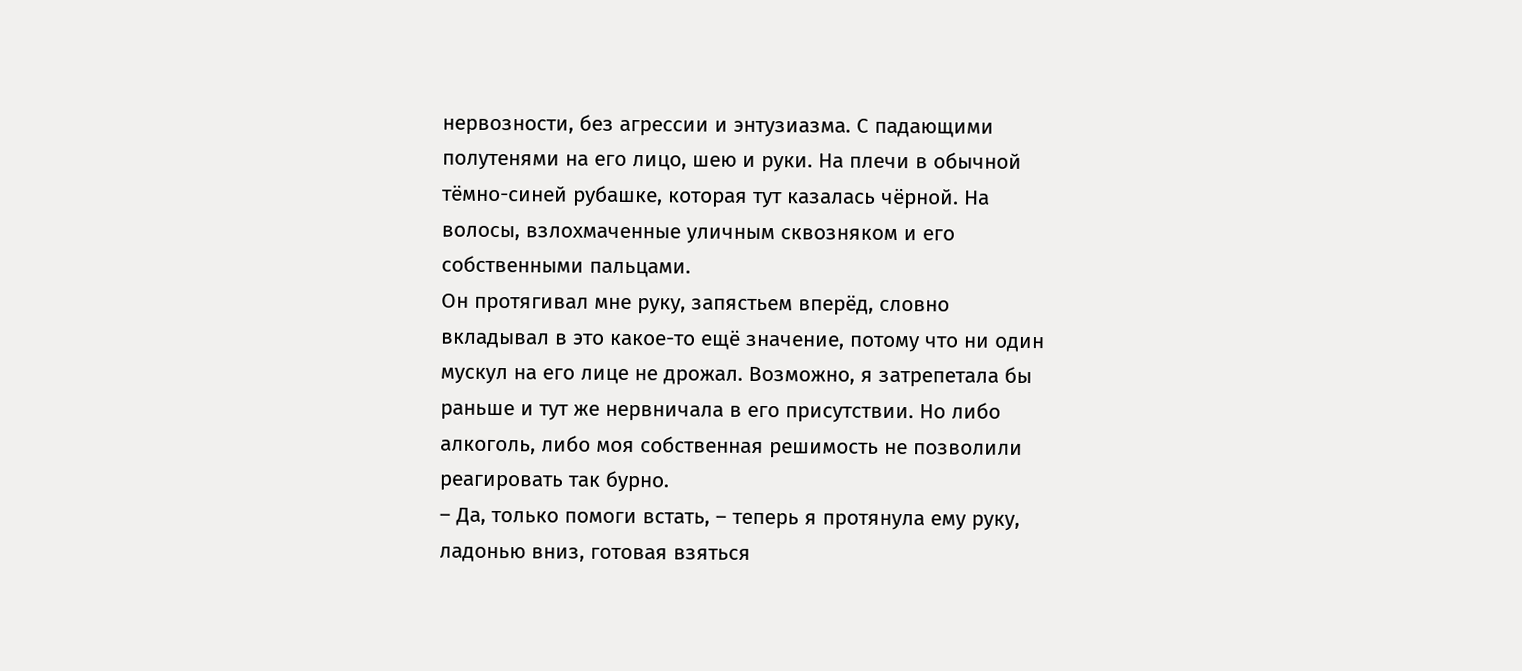нервозности, без агрессии и энтузиазма. С падающими полутенями на его лицо, шею и руки. На плечи в обычной тёмно-синей рубашке, которая тут казалась чёрной. На волосы, взлохмаченные уличным сквозняком и его собственными пальцами.
Он протягивал мне руку, запястьем вперёд, словно вкладывал в это какое-то ещё значение, потому что ни один мускул на его лице не дрожал. Возможно, я затрепетала бы раньше и тут же нервничала в его присутствии. Но либо алкоголь, либо моя собственная решимость не позволили реагировать так бурно.
– Да, только помоги встать, – теперь я протянула ему руку, ладонью вниз, готовая взяться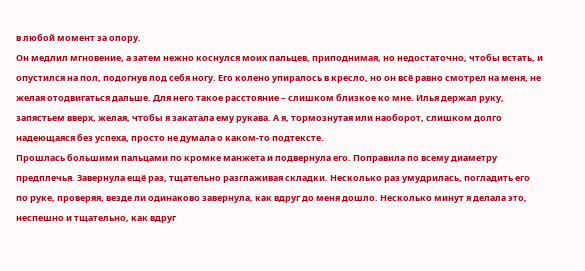в любой момент за опору.
Он медлил мгновение, а затем нежно коснулся моих пальцев, приподнимая, но недостаточно, чтобы встать, и опустился на пол, подогнув под себя ногу. Его колено упиралось в кресло, но он всё равно смотрел на меня, не желая отодвигаться дальше. Для него такое расстояние – слишком близкое ко мне. Илья держал руку, запястьем вверх, желая, чтобы я закатала ему рукава. А я, тормознутая или наоборот, слишком долго надеющаяся без успеха, просто не думала о каком-то подтексте.
Прошлась большими пальцами по кромке манжета и подвернула его. Поправила по всему диаметру предплечья. Завернула ещё раз, тщательно разглаживая складки. Несколько раз умудрилась, погладить его по руке, проверяя, везде ли одинаково завернула, как вдруг до меня дошло. Несколько минут я делала это, неспешно и тщательно, как вдруг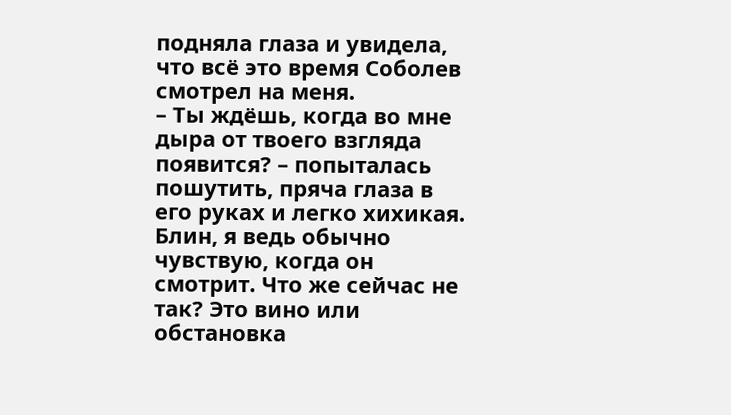подняла глаза и увидела, что всё это время Соболев смотрел на меня.
– Ты ждёшь, когда во мне дыра от твоего взгляда появится? – попыталась пошутить, пряча глаза в его руках и легко хихикая.
Блин, я ведь обычно чувствую, когда он смотрит. Что же сейчас не так? Это вино или обстановка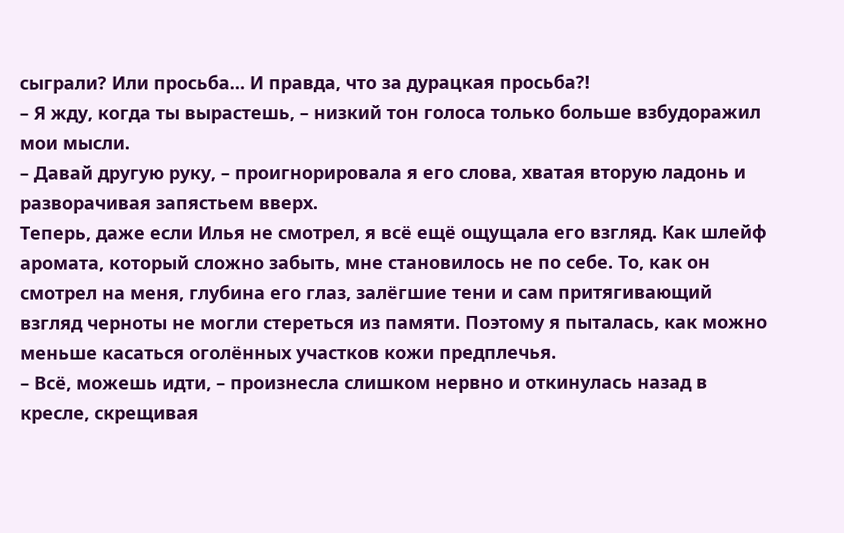сыграли? Или просьба… И правда, что за дурацкая просьба?!
– Я жду, когда ты вырастешь, – низкий тон голоса только больше взбудоражил мои мысли.
– Давай другую руку, – проигнорировала я его слова, хватая вторую ладонь и разворачивая запястьем вверх.
Теперь, даже если Илья не смотрел, я всё ещё ощущала его взгляд. Как шлейф аромата, который сложно забыть, мне становилось не по себе. То, как он смотрел на меня, глубина его глаз, залёгшие тени и сам притягивающий взгляд черноты не могли стереться из памяти. Поэтому я пыталась, как можно меньше касаться оголённых участков кожи предплечья.
– Всё, можешь идти, – произнесла слишком нервно и откинулась назад в кресле, скрещивая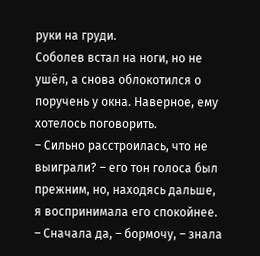руки на груди.
Соболев встал на ноги, но не ушёл, а снова облокотился о поручень у окна. Наверное, ему хотелось поговорить.
– Сильно расстроилась, что не выиграли? – его тон голоса был прежним, но, находясь дальше, я воспринимала его спокойнее.
– Сначала да, – бормочу, – знала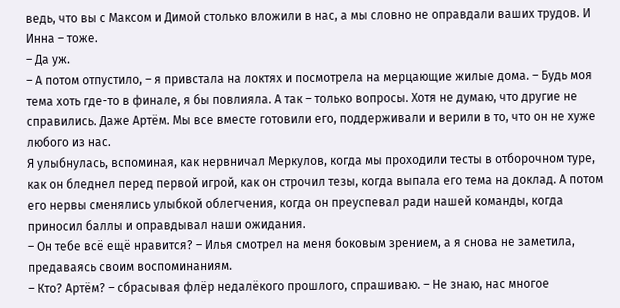ведь, что вы с Максом и Димой столько вложили в нас, а мы словно не оправдали ваших трудов. И Инна – тоже.
– Да уж.
– А потом отпустило, – я привстала на локтях и посмотрела на мерцающие жилые дома. – Будь моя тема хоть где-то в финале, я бы повлияла. А так – только вопросы. Хотя не думаю, что другие не справились. Даже Артём. Мы все вместе готовили его, поддерживали и верили в то, что он не хуже любого из нас.
Я улыбнулась, вспоминая, как нервничал Меркулов, когда мы проходили тесты в отборочном туре, как он бледнел перед первой игрой, как он строчил тезы, когда выпала его тема на доклад. А потом его нервы сменялись улыбкой облегчения, когда он преуспевал ради нашей команды, когда приносил баллы и оправдывал наши ожидания.
– Он тебе всё ещё нравится? – Илья смотрел на меня боковым зрением, а я снова не заметила, предаваясь своим воспоминаниям.
– Кто? Артём? – сбрасывая флёр недалёкого прошлого, спрашиваю. – Не знаю, нас многое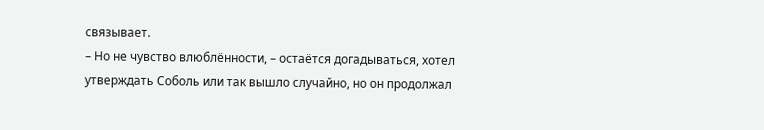связывает.
– Но не чувство влюблённости, – остаётся догадываться, хотел утверждать Соболь или так вышло случайно, но он продолжал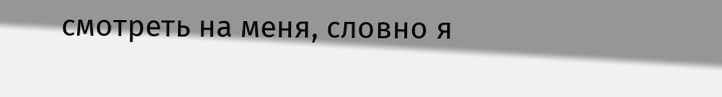смотреть на меня, словно я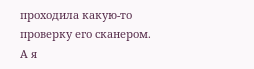проходила какую-то проверку его сканером.
А я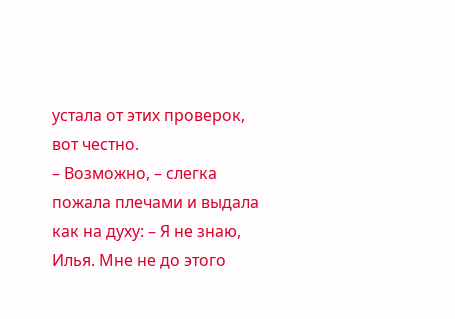устала от этих проверок, вот честно.
– Возможно, – слегка пожала плечами и выдала как на духу: – Я не знаю, Илья. Мне не до этого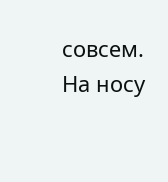совсем. На носу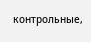контрольные,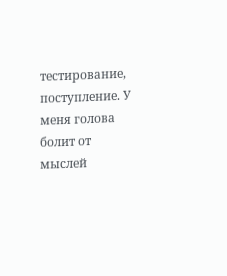тестирование, поступление. У меня голова болит от мыслей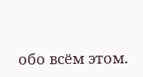обо всём этом.